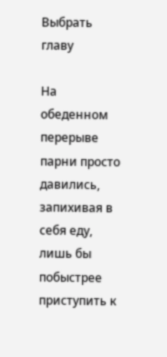Выбрать главу

На обеденном перерыве парни просто давились, запихивая в себя еду, лишь бы побыстрее приступить к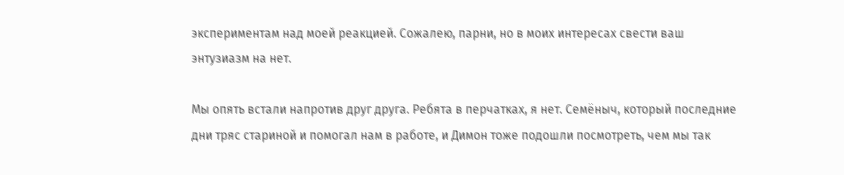экспериментам над моей реакцией. Сожалею, парни, но в моих интересах свести ваш энтузиазм на нет.

Мы опять встали напротив друг друга. Ребята в перчатках, я нет. Семёныч, который последние дни тряс стариной и помогал нам в работе, и Димон тоже подошли посмотреть, чем мы так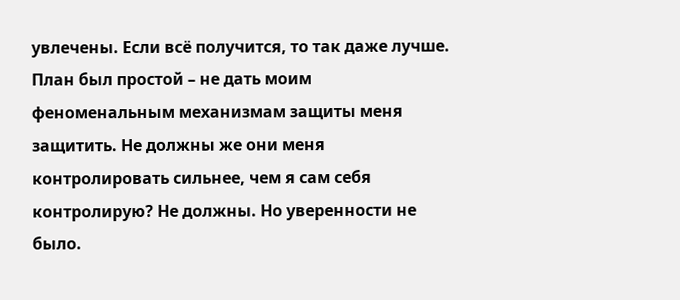увлечены. Если всё получится, то так даже лучше. План был простой – не дать моим феноменальным механизмам защиты меня защитить. Не должны же они меня контролировать сильнее, чем я сам себя контролирую? Не должны. Но уверенности не было.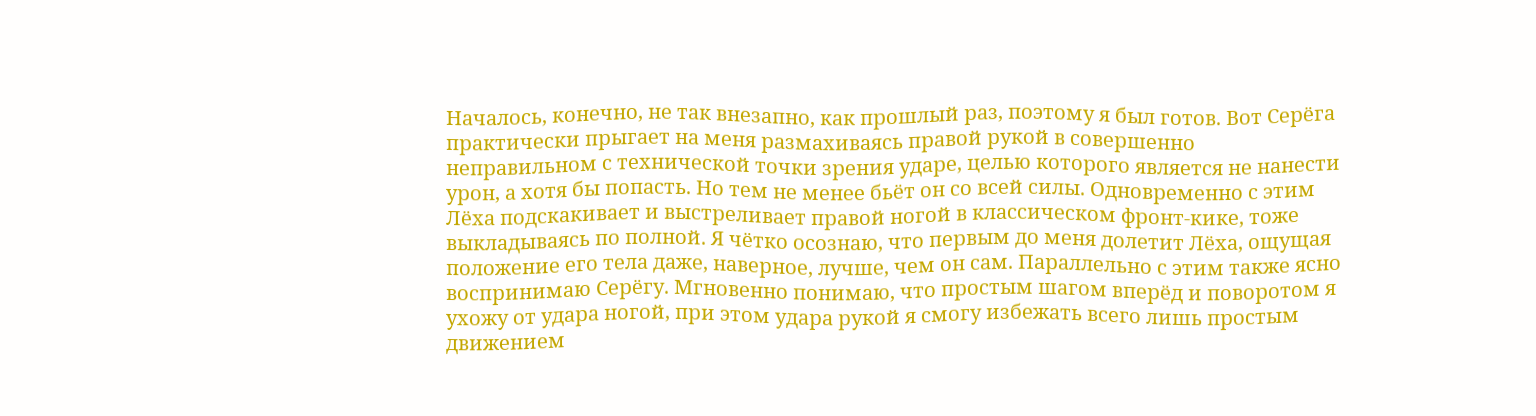Началось, конечно, не так внезапно, как прошлый раз, поэтому я был готов. Вот Серёга практически прыгает на меня размахиваясь правой рукой в совершенно неправильном с технической точки зрения ударе, целью которого является не нанести урон, а хотя бы попасть. Но тем не менее бьёт он со всей силы. Одновременно с этим Лёха подскакивает и выстреливает правой ногой в классическом фронт-кике, тоже выкладываясь по полной. Я чётко осознаю, что первым до меня долетит Лёха, ощущая положение его тела даже, наверное, лучше, чем он сам. Параллельно с этим также ясно воспринимаю Серёгу. Мгновенно понимаю, что простым шагом вперёд и поворотом я ухожу от удара ногой, при этом удара рукой я смогу избежать всего лишь простым движением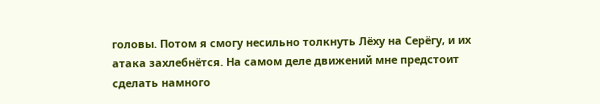головы. Потом я смогу несильно толкнуть Лёху на Серёгу, и их атака захлебнётся. На самом деле движений мне предстоит сделать намного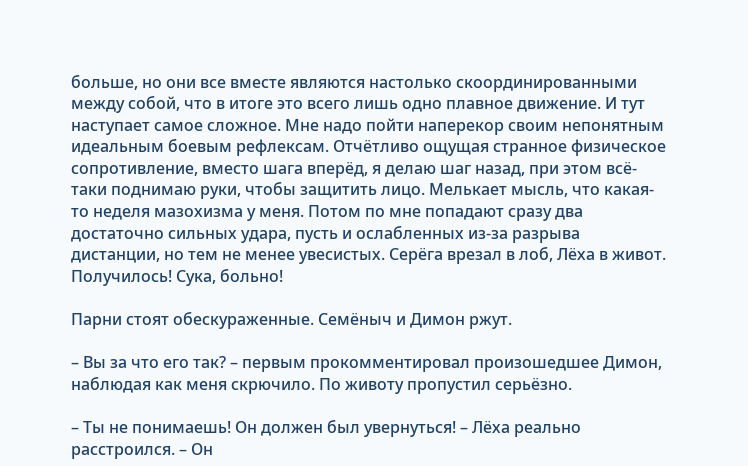больше, но они все вместе являются настолько скоординированными между собой, что в итоге это всего лишь одно плавное движение. И тут наступает самое сложное. Мне надо пойти наперекор своим непонятным идеальным боевым рефлексам. Отчётливо ощущая странное физическое сопротивление, вместо шага вперёд, я делаю шаг назад, при этом всё-таки поднимаю руки, чтобы защитить лицо. Мелькает мысль, что какая-то неделя мазохизма у меня. Потом по мне попадают сразу два достаточно сильных удара, пусть и ослабленных из-за разрыва дистанции, но тем не менее увесистых. Серёга врезал в лоб, Лёха в живот. Получилось! Сука, больно!

Парни стоят обескураженные. Семёныч и Димон ржут.

– Вы за что его так? – первым прокомментировал произошедшее Димон, наблюдая как меня скрючило. По животу пропустил серьёзно.

– Ты не понимаешь! Он должен был увернуться! – Лёха реально расстроился. – Он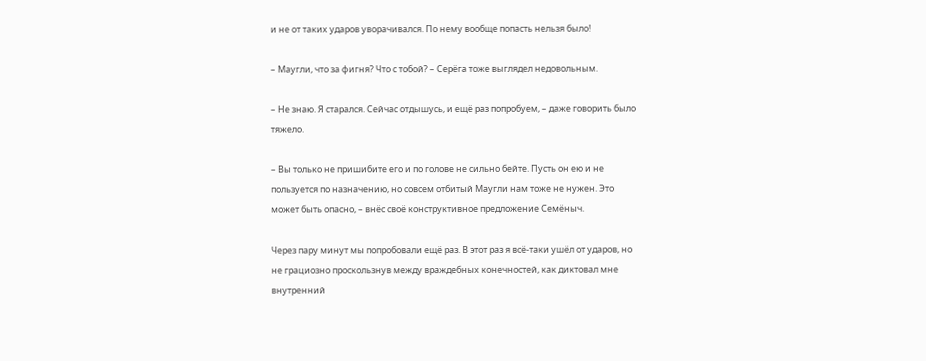и не от таких ударов уворачивался. По нему вообще попасть нельзя было!

– Маугли, что за фигня? Что с тобой? – Серёга тоже выглядел недовольным.

– Не знаю. Я старался. Сейчас отдышусь, и ещё раз попробуем, – даже говорить было тяжело.

– Вы только не пришибите его и по голове не сильно бейте. Пусть он ею и не пользуется по назначению, но совсем отбитый Маугли нам тоже не нужен. Это может быть опасно, – внёс своё конструктивное предложение Семёныч.

Через пару минут мы попробовали ещё раз. В этот раз я всё-таки ушёл от ударов, но не грациозно проскользнув между враждебных конечностей, как диктовал мне внутренний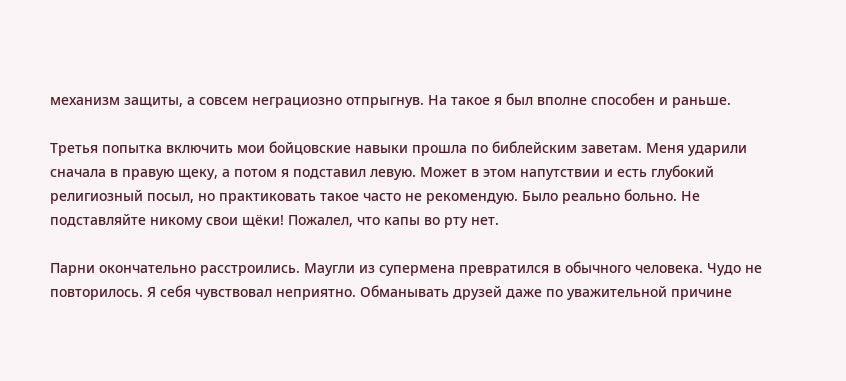механизм защиты, а совсем неграциозно отпрыгнув. На такое я был вполне способен и раньше.

Третья попытка включить мои бойцовские навыки прошла по библейским заветам. Меня ударили сначала в правую щеку, а потом я подставил левую. Может в этом напутствии и есть глубокий религиозный посыл, но практиковать такое часто не рекомендую. Было реально больно. Не подставляйте никому свои щёки! Пожалел, что капы во рту нет.

Парни окончательно расстроились. Маугли из супермена превратился в обычного человека. Чудо не повторилось. Я себя чувствовал неприятно. Обманывать друзей даже по уважительной причине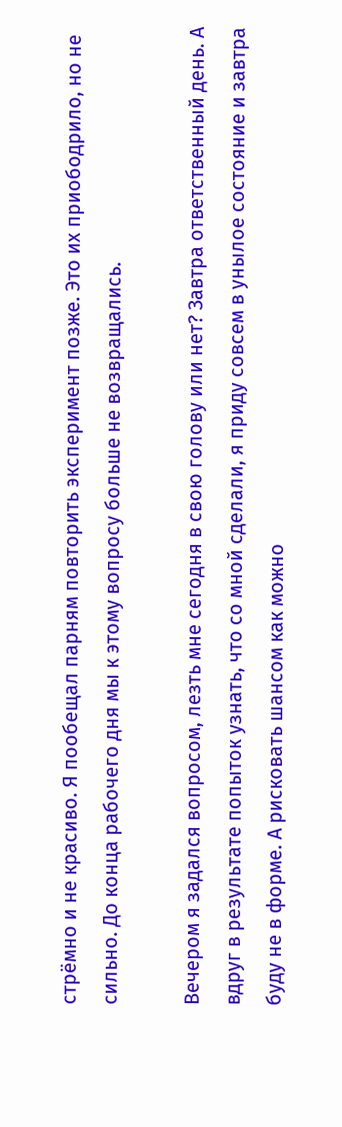стрёмно и не красиво. Я пообещал парням повторить эксперимент позже. Это их приободрило, но не сильно. До конца рабочего дня мы к этому вопросу больше не возвращались.

Вечером я задался вопросом, лезть мне сегодня в свою голову или нет? Завтра ответственный день. А вдруг в результате попыток узнать, что со мной сделали, я приду совсем в унылое состояние и завтра буду не в форме. А рисковать шансом как можно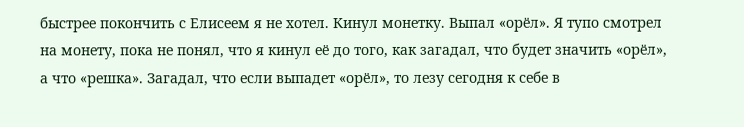быстрее покончить с Елисеем я не хотел. Кинул монетку. Выпал «орёл». Я тупо смотрел на монету, пока не понял, что я кинул её до того, как загадал, что будет значить «орёл», а что «решка». Загадал, что если выпадет «орёл», то лезу сегодня к себе в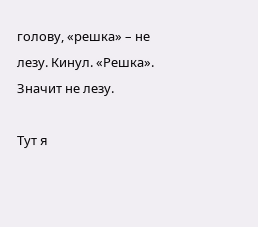голову, «решка» – не лезу. Кинул. «Решка». Значит не лезу.

Тут я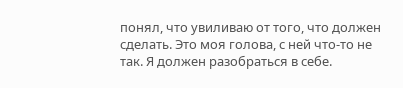понял, что увиливаю от того, что должен сделать. Это моя голова, с ней что-то не так. Я должен разобраться в себе.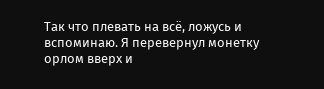Так что плевать на всё, ложусь и вспоминаю. Я перевернул монетку орлом вверх и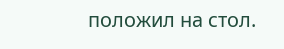положил на стол.